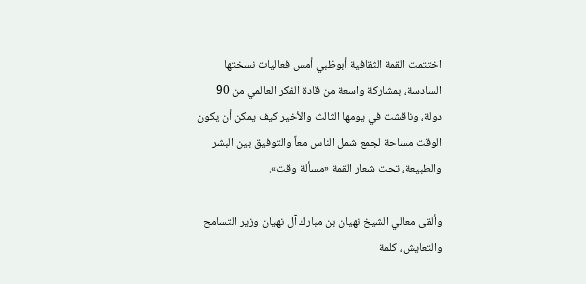اختتمت القمة الثقافية أبوظبي أمس فعاليات نسختها السادسة، بمشاركة واسعة من قادة الفكر العالمي من 90 دولة، وناقشت في يومها الثالث والأخير كيف يمكن أن يكون الوقت مساحة لجمع شمل الناس معاً والتوفيق بين البشر والطبيعة، تحت شعار القمة «مسألة وقت».

وألقى معالي الشيخ نهيان بن مبارك آل نهيان وزير التسامح والتعايش، كلمة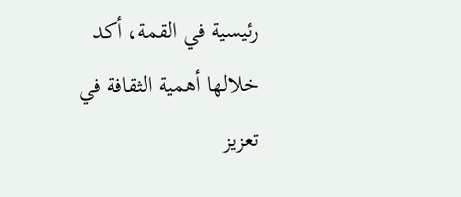رئيسية في القمة، أكد خلالها أهمية الثقافة في تعزيز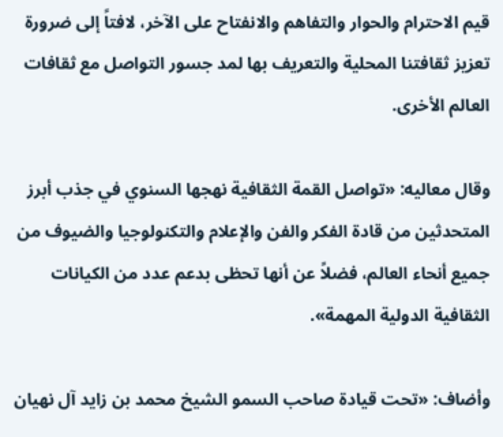قيم الاحترام والحوار والتفاهم والانفتاح على الآخر، لافتاً إلى ضرورة تعزيز ثقافتنا المحلية والتعريف بها لمد جسور التواصل مع ثقافات العالم الأخرى.

وقال معاليه: «تواصل القمة الثقافية نهجها السنوي في جذب أبرز المتحدثين من قادة الفكر والفن والإعلام والتكنولوجيا والضيوف من جميع أنحاء العالم، فضلاً عن أنها تحظى بدعم عدد من الكيانات الثقافية الدولية المهمة».

وأضاف: «تحت قيادة صاحب السمو الشيخ محمد بن زايد آل نهيان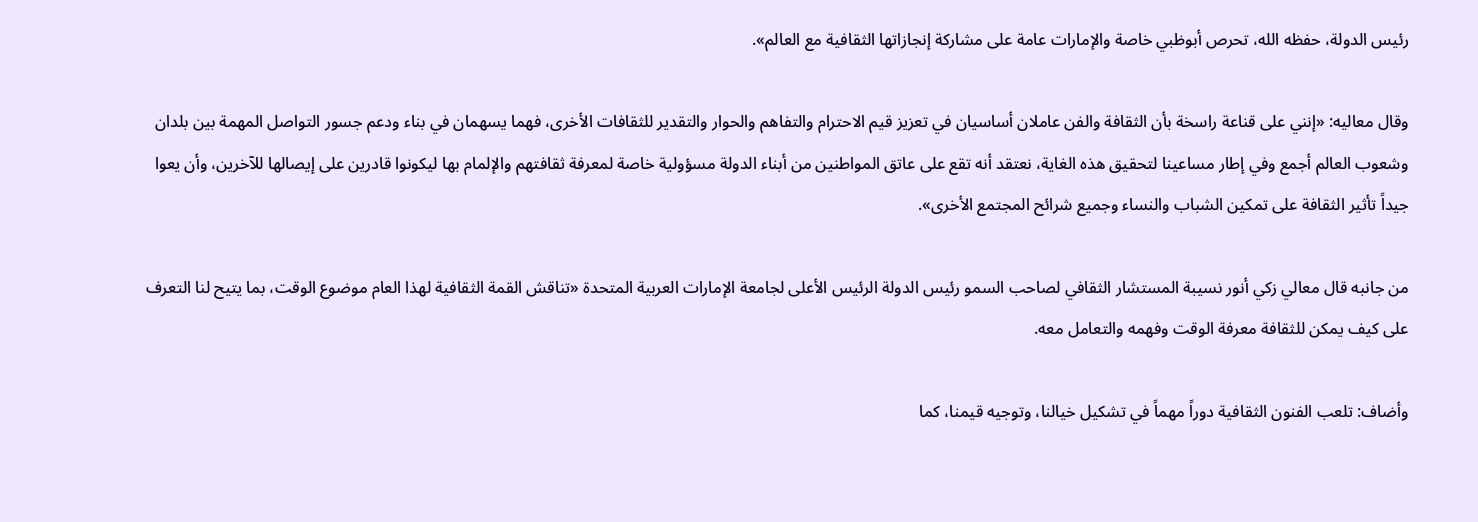رئيس الدولة، حفظه الله، تحرص أبوظبي خاصة والإمارات عامة على مشاركة إنجازاتها الثقافية مع العالم».

وقال معاليه: «إنني على قناعة راسخة بأن الثقافة والفن عاملان أساسيان في تعزيز قيم الاحترام والتفاهم والحوار والتقدير للثقافات الأخرى، فهما يسهمان في بناء ودعم جسور التواصل المهمة بين بلدان وشعوب العالم أجمع وفي إطار مساعينا لتحقيق هذه الغاية، نعتقد أنه تقع على عاتق المواطنين من أبناء الدولة مسؤولية خاصة لمعرفة ثقافتهم والإلمام بها ليكونوا قادرين على إيصالها للآخرين، وأن يعوا جيداً تأثير الثقافة على تمكين الشباب والنساء وجميع شرائح المجتمع الأخرى».

من جانبه قال معالي زكي أنور نسيبة المستشار الثقافي لصاحب السمو رئيس الدولة الرئيس الأعلى لجامعة الإمارات العربية المتحدة «تناقش القمة الثقافية لهذا العام موضوع الوقت، بما يتيح لنا التعرف على كيف يمكن للثقافة معرفة الوقت وفهمه والتعامل معه.

وأضاف: تلعب الفنون الثقافية دوراً مهماً في تشكيل خيالنا، وتوجيه قيمنا، كما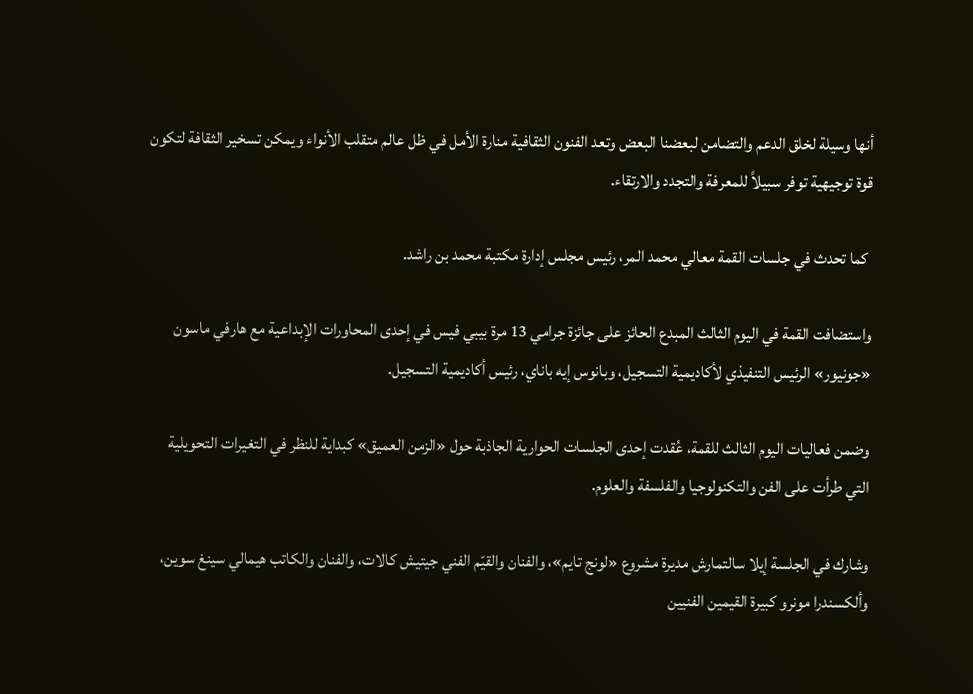أنها وسيلة لخلق الدعم والتضامن لبعضنا البعض وتعد الفنون الثقافية منارة الأمل في ظل عالم متقلب الأنواء ويمكن تسخير الثقافة لتكون قوة توجيهية توفر سبيلاً للمعرفة والتجدد والارتقاء.

 كما تحدث في جلسات القمة معالي محمد المر، رئيس مجلس إدارة مكتبة محمد بن راشد.

واستضافت القمة في اليوم الثالث المبدع الحائز على جائزة جرامي 13 مرة بيبي فيس في إحدى المحاورات الإبداعية مع هارفي ماسون «جونيور» الرئيس التنفيذي لأكاديمية التسجيل، وبانوس إيه باناي، رئيس أكاديمية التسجيل.

وضمن فعاليات اليوم الثالث للقمة، عُقدت إحدى الجلسات الحوارية الجاذبة حول «الزمن العميق» كبداية للنظر في التغيرات التحويلية التي طرأت على الفن والتكنولوجيا والفلسفة والعلوم.

وشارك في الجلسة إيلا سالتمارش مديرة مشروع «لونج تايم»، والفنان والقيّم الفني جيتيش كالات، والفنان والكاتب هيمالي سينغ سوين، وألكسندرا مونرو كبيرة القيمين الفنيين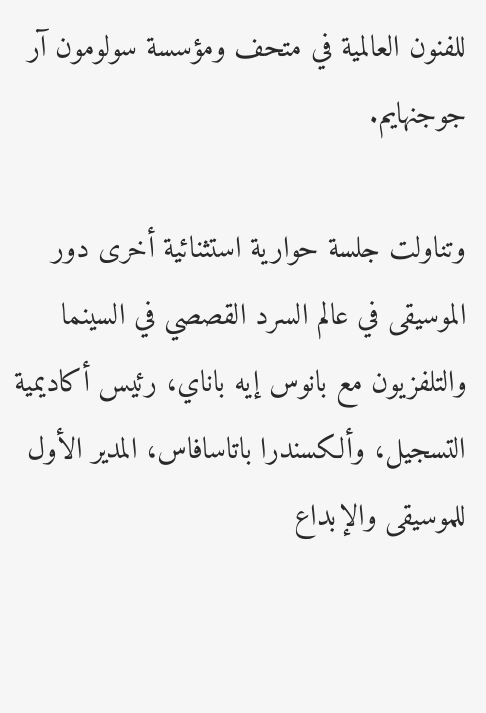للفنون العالمية في متحف ومؤسسة سولومون آر جوجنهايم.

وتناولت جلسة حوارية استثنائية أخرى دور الموسيقى في عالم السرد القصصي في السينما والتلفزيون مع بانوس إيه باناي، رئيس أكاديمية التسجيل، وألكسندرا باتاسافاس، المدير الأول للموسيقى والإبداع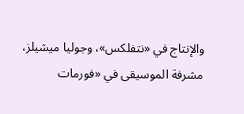والإنتاج في «نتفلكس»، وجوليا ميشيلز، مشرفة الموسيقى في «فورمات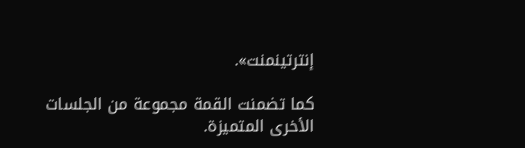إنترتينمنت».

كما تضمنت القمة مجموعة من الجلسات الأخرى المتميزة.